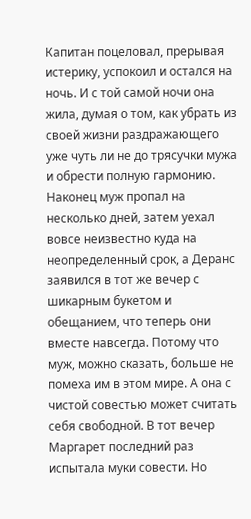Капитан поцеловал, прерывая истерику, успокоил и остался на ночь. И с той самой ночи она жила, думая о том, как убрать из своей жизни раздражающего уже чуть ли не до трясучки мужа и обрести полную гармонию. Наконец муж пропал на несколько дней, затем уехал вовсе неизвестно куда на неопределенный срок, а Деранс заявился в тот же вечер с шикарным букетом и обещанием, что теперь они вместе навсегда. Потому что муж, можно сказать, больше не помеха им в этом мире. А она с чистой совестью может считать себя свободной. В тот вечер Маргарет последний раз испытала муки совести. Но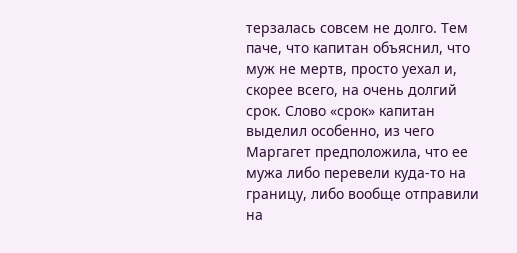терзалась совсем не долго. Тем паче, что капитан объяснил, что муж не мертв, просто уехал и, скорее всего, на очень долгий срок. Слово «срок» капитан выделил особенно, из чего Маргагет предположила, что ее мужа либо перевели куда-то на границу, либо вообще отправили на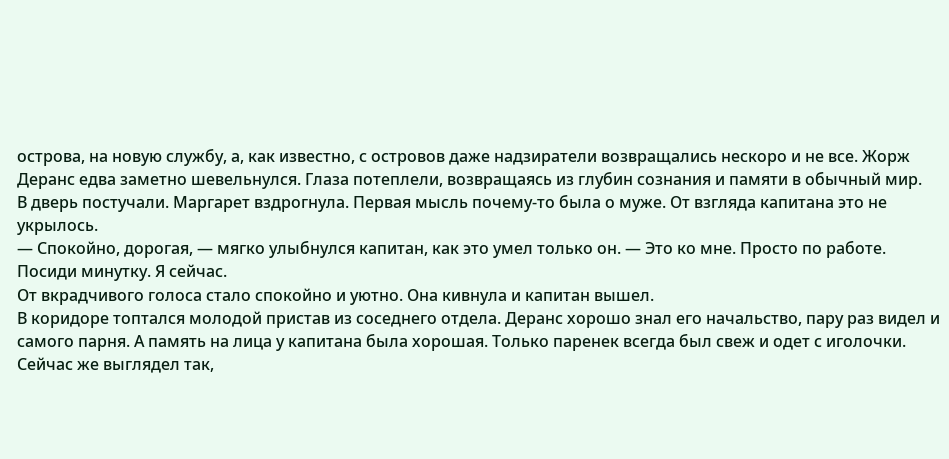острова, на новую службу, а, как известно, с островов даже надзиратели возвращались нескоро и не все. Жорж Деранс едва заметно шевельнулся. Глаза потеплели, возвращаясь из глубин сознания и памяти в обычный мир.
В дверь постучали. Маргарет вздрогнула. Первая мысль почему-то была о муже. От взгляда капитана это не укрылось.
— Спокойно, дорогая, — мягко улыбнулся капитан, как это умел только он. — Это ко мне. Просто по работе. Посиди минутку. Я сейчас.
От вкрадчивого голоса стало спокойно и уютно. Она кивнула и капитан вышел.
В коридоре топтался молодой пристав из соседнего отдела. Деранс хорошо знал его начальство, пару раз видел и самого парня. А память на лица у капитана была хорошая. Только паренек всегда был свеж и одет с иголочки. Сейчас же выглядел так,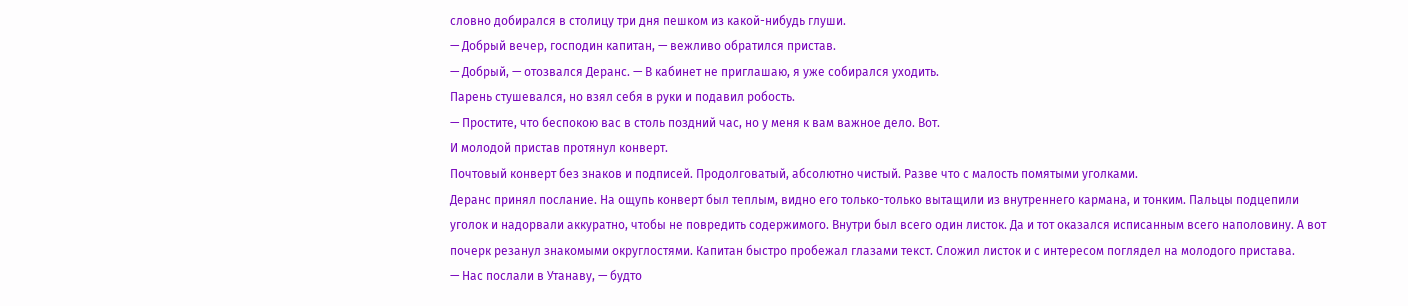словно добирался в столицу три дня пешком из какой-нибудь глуши.
— Добрый вечер, господин капитан, — вежливо обратился пристав.
— Добрый, — отозвался Деранс. — В кабинет не приглашаю, я уже собирался уходить.
Парень стушевался, но взял себя в руки и подавил робость.
— Простите, что беспокою вас в столь поздний час, но у меня к вам важное дело. Вот.
И молодой пристав протянул конверт.
Почтовый конверт без знаков и подписей. Продолговатый, абсолютно чистый. Разве что с малость помятыми уголками.
Деранс принял послание. На ощупь конверт был теплым, видно его только-только вытащили из внутреннего кармана, и тонким. Пальцы подцепили уголок и надорвали аккуратно, чтобы не повредить содержимого. Внутри был всего один листок. Да и тот оказался исписанным всего наполовину. А вот почерк резанул знакомыми округлостями. Капитан быстро пробежал глазами текст. Сложил листок и с интересом поглядел на молодого пристава.
— Нас послали в Утанаву, — будто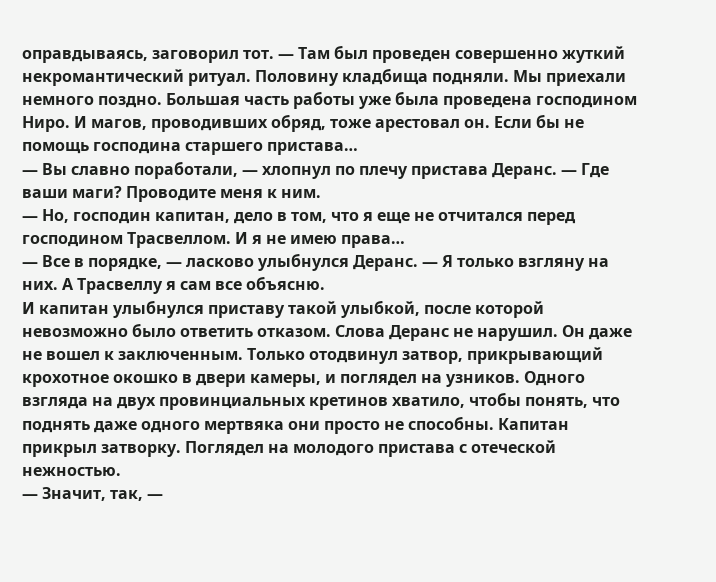оправдываясь, заговорил тот. — Там был проведен совершенно жуткий некромантический ритуал. Половину кладбища подняли. Мы приехали немного поздно. Большая часть работы уже была проведена господином Ниро. И магов, проводивших обряд, тоже арестовал он. Если бы не помощь господина старшего пристава…
— Вы славно поработали, — хлопнул по плечу пристава Деранс. — Где ваши маги? Проводите меня к ним.
— Но, господин капитан, дело в том, что я еще не отчитался перед господином Трасвеллом. И я не имею права…
— Все в порядке, — ласково улыбнулся Деранс. — Я только взгляну на них. А Трасвеллу я сам все объясню.
И капитан улыбнулся приставу такой улыбкой, после которой невозможно было ответить отказом. Слова Деранс не нарушил. Он даже не вошел к заключенным. Только отодвинул затвор, прикрывающий крохотное окошко в двери камеры, и поглядел на узников. Одного взгляда на двух провинциальных кретинов хватило, чтобы понять, что поднять даже одного мертвяка они просто не способны. Капитан прикрыл затворку. Поглядел на молодого пристава с отеческой нежностью.
— Значит, так, —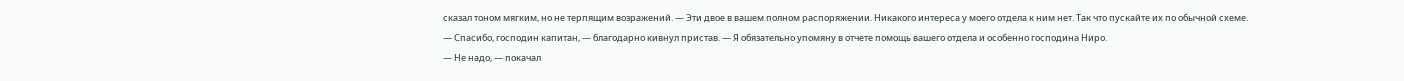сказал тоном мягким, но не терпящим возражений. — Эти двое в вашем полном распоряжении. Никакого интереса у моего отдела к ним нет. Так что пускайте их по обычной схеме.
— Спасибо, господин капитан, — благодарно кивнул пристав. — Я обязательно упомяну в отчете помощь вашего отдела и особенно господина Ниро.
— Не надо, — покачал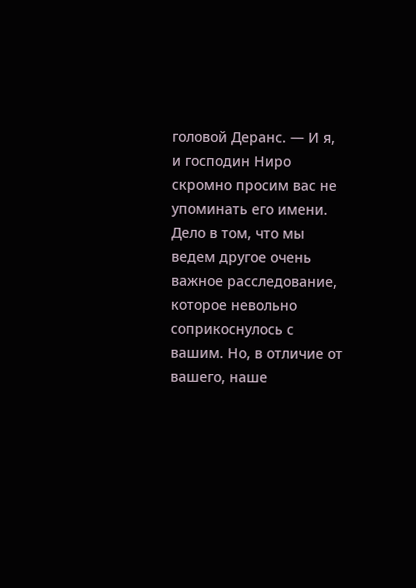головой Деранс. — И я, и господин Ниро скромно просим вас не упоминать его имени. Дело в том, что мы ведем другое очень важное расследование, которое невольно соприкоснулось с вашим. Но, в отличие от вашего, наше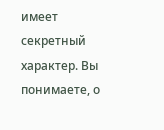имеет секретный характер. Вы понимаете, о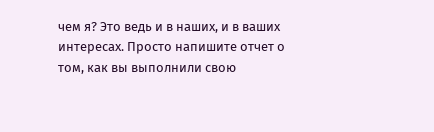чем я? Это ведь и в наших, и в ваших интересах. Просто напишите отчет о том, как вы выполнили свою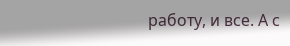работу, и все. А с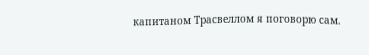капитаном Трасвеллом я поговорю сам.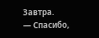Завтра.
— Спасибо,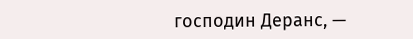господин Деранс, —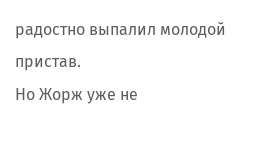радостно выпалил молодой пристав.
Но Жорж уже не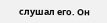слушал его. Он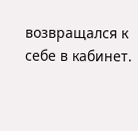возвращался к себе в кабинет.